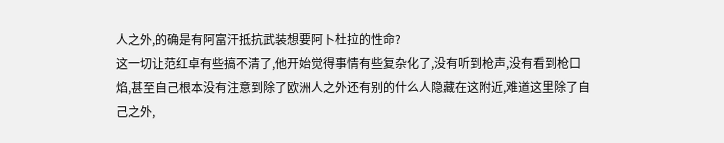人之外,的确是有阿富汗抵抗武装想要阿卜杜拉的性命?
这一切让范红卓有些搞不清了,他开始觉得事情有些复杂化了,没有听到枪声,没有看到枪口焰,甚至自己根本没有注意到除了欧洲人之外还有别的什么人隐藏在这附近,难道这里除了自己之外,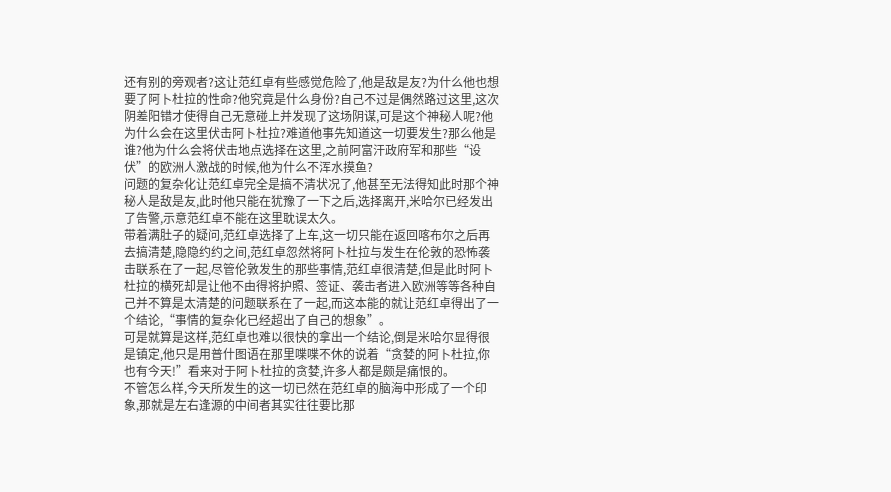还有别的旁观者?这让范红卓有些感觉危险了,他是敌是友?为什么他也想要了阿卜杜拉的性命?他究竟是什么身份?自己不过是偶然路过这里,这次阴差阳错才使得自己无意碰上并发现了这场阴谋,可是这个神秘人呢?他为什么会在这里伏击阿卜杜拉?难道他事先知道这一切要发生?那么他是谁?他为什么会将伏击地点选择在这里,之前阿富汗政府军和那些“设伏”的欧洲人激战的时候,他为什么不浑水摸鱼?
问题的复杂化让范红卓完全是搞不清状况了,他甚至无法得知此时那个神秘人是敌是友,此时他只能在犹豫了一下之后,选择离开,米哈尔已经发出了告警,示意范红卓不能在这里耽误太久。
带着满肚子的疑问,范红卓选择了上车,这一切只能在返回喀布尔之后再去搞清楚,隐隐约约之间,范红卓忽然将阿卜杜拉与发生在伦敦的恐怖袭击联系在了一起,尽管伦敦发生的那些事情,范红卓很清楚,但是此时阿卜杜拉的横死却是让他不由得将护照、签证、袭击者进入欧洲等等各种自己并不算是太清楚的问题联系在了一起,而这本能的就让范红卓得出了一个结论,“事情的复杂化已经超出了自己的想象”。
可是就算是这样,范红卓也难以很快的拿出一个结论,倒是米哈尔显得很是镇定,他只是用普什图语在那里喋喋不休的说着“贪婪的阿卜杜拉,你也有今天!”看来对于阿卜杜拉的贪婪,许多人都是颇是痛恨的。
不管怎么样,今天所发生的这一切已然在范红卓的脑海中形成了一个印象,那就是左右逢源的中间者其实往往要比那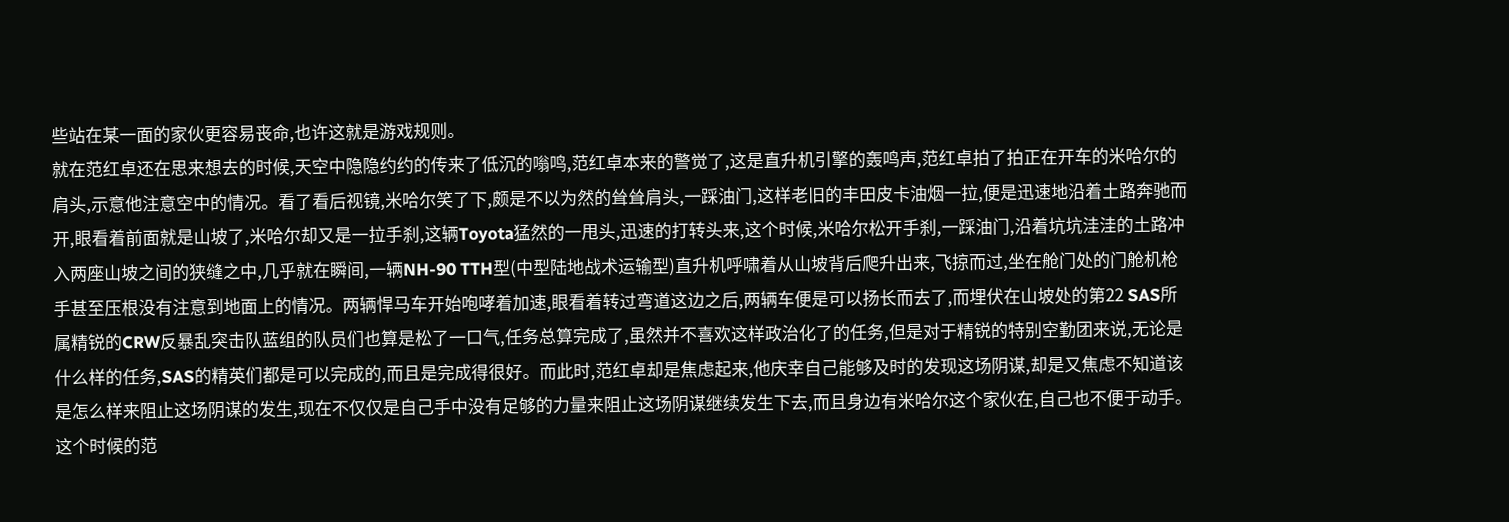些站在某一面的家伙更容易丧命,也许这就是游戏规则。
就在范红卓还在思来想去的时候,天空中隐隐约约的传来了低沉的嗡鸣,范红卓本来的警觉了,这是直升机引擎的轰鸣声,范红卓拍了拍正在开车的米哈尔的肩头,示意他注意空中的情况。看了看后视镜,米哈尔笑了下,颇是不以为然的耸耸肩头,一踩油门,这样老旧的丰田皮卡油烟一拉,便是迅速地沿着土路奔驰而开,眼看着前面就是山坡了,米哈尔却又是一拉手刹,这辆Toyota猛然的一甩头,迅速的打转头来,这个时候,米哈尔松开手刹,一踩油门,沿着坑坑洼洼的土路冲入两座山坡之间的狭缝之中,几乎就在瞬间,一辆NH-90 TTH型(中型陆地战术运输型)直升机呼啸着从山坡背后爬升出来,飞掠而过,坐在舱门处的门舱机枪手甚至压根没有注意到地面上的情况。两辆悍马车开始咆哮着加速,眼看着转过弯道这边之后,两辆车便是可以扬长而去了,而埋伏在山坡处的第22 SAS所属精锐的CRW反暴乱突击队蓝组的队员们也算是松了一口气,任务总算完成了,虽然并不喜欢这样政治化了的任务,但是对于精锐的特别空勤团来说,无论是什么样的任务,SAS的精英们都是可以完成的,而且是完成得很好。而此时,范红卓却是焦虑起来,他庆幸自己能够及时的发现这场阴谋,却是又焦虑不知道该是怎么样来阻止这场阴谋的发生,现在不仅仅是自己手中没有足够的力量来阻止这场阴谋继续发生下去,而且身边有米哈尔这个家伙在,自己也不便于动手。
这个时候的范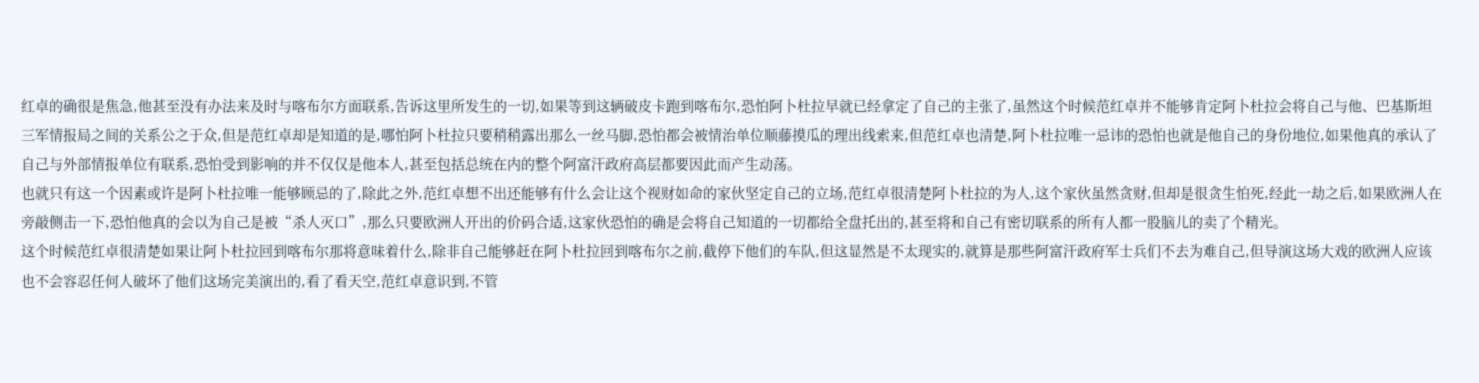红卓的确很是焦急,他甚至没有办法来及时与喀布尔方面联系,告诉这里所发生的一切,如果等到这辆破皮卡跑到喀布尔,恐怕阿卜杜拉早就已经拿定了自己的主张了,虽然这个时候范红卓并不能够肯定阿卜杜拉会将自己与他、巴基斯坦三军情报局之间的关系公之于众,但是范红卓却是知道的是,哪怕阿卜杜拉只要稍稍露出那么一丝马脚,恐怕都会被情治单位顺藤摸瓜的理出线索来,但范红卓也清楚,阿卜杜拉唯一忌讳的恐怕也就是他自己的身份地位,如果他真的承认了自己与外部情报单位有联系,恐怕受到影响的并不仅仅是他本人,甚至包括总统在内的整个阿富汗政府高层都要因此而产生动荡。
也就只有这一个因素或许是阿卜杜拉唯一能够顾忌的了,除此之外,范红卓想不出还能够有什么会让这个视财如命的家伙坚定自己的立场,范红卓很清楚阿卜杜拉的为人,这个家伙虽然贪财,但却是很贪生怕死,经此一劫之后,如果欧洲人在旁敲侧击一下,恐怕他真的会以为自己是被“杀人灭口”,那么只要欧洲人开出的价码合适,这家伙恐怕的确是会将自己知道的一切都给全盘托出的,甚至将和自己有密切联系的所有人都一股脑儿的卖了个精光。
这个时候范红卓很清楚如果让阿卜杜拉回到喀布尔那将意味着什么,除非自己能够赶在阿卜杜拉回到喀布尔之前,截停下他们的车队,但这显然是不太现实的,就算是那些阿富汗政府军士兵们不去为难自己,但导演这场大戏的欧洲人应该也不会容忍任何人破坏了他们这场完美演出的,看了看天空,范红卓意识到,不管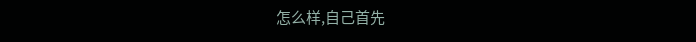怎么样,自己首先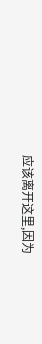应该离开这里,因为